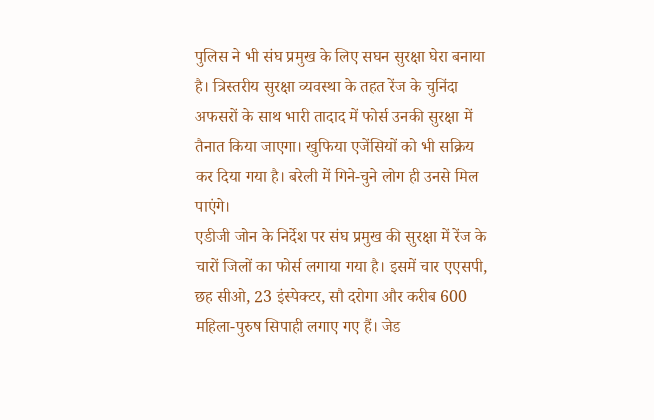पुलिस ने भी संघ प्रमुख के लिए सघन सुरक्षा घेरा बनाया है। त्रिस्तरीय सुरक्षा व्यवस्था के तहत रेंज के चुनिंदा अफसरों के साथ भारी तादाद में फोर्स उनकी सुरक्षा में तैनात किया जाएगा। खुफिया एजेंसियों को भी सक्रिय कर दिया गया है। बरेली में गिने-चुने लोग ही उनसे मिल पाएंगे।
एडीजी जोन के निर्देश पर संघ प्रमुख की सुरक्षा में रेंज के चारों जिलों का फोर्स लगाया गया है। इसमें चार एएसपी, छह सीओ, 23 इंस्पेक्टर, सौ दरोगा और करीब 600 महिला-पुरुष सिपाही लगाए गए हैं। जेड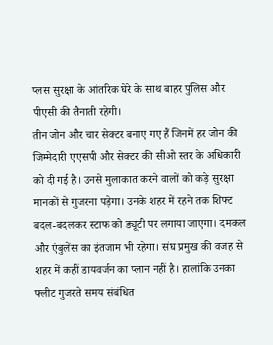प्लस सुरक्षा के आंतरिक घेरे के साथ बाहर पुलिस और पीएसी की तैनाती रहेगी।
तीन जोन और चार सेक्टर बनाए गए हैं जिनमें हर जोन की जिम्मेदारी एएसपी और सेक्टर की सीओ स्तर के अधिकारी को दी गई है। उनसे मुलाकात करने वालों को कड़े सुरक्षा मानकों से गुजरना पड़ेगा। उनके शहर में रहने तक शिफ्ट बदल-बदलकर स्टाफ को ड्यूटी पर लगाया जाएगा। दमकल और एंबुलेंस का इंतजाम भी रहेगा। संघ प्रमुख की वजह से शहर में कहीं डायवर्जन का प्लान नहीं है। हालांकि उनका फ्लीट गुजरते समय संबंधित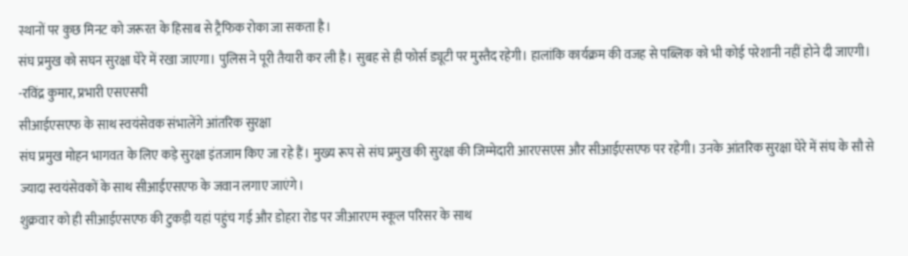स्थानों पर कुछ मिनट को जरूरत के हिसाब से ट्रैफिक रोका जा सकता है।
संघ प्रमुख को सघन सुरक्षा घेरे में रखा जाएगा। पुलिस ने पूरी तैयारी कर ली है। सुबह से ही फोर्स ड्यूटी पर मुस्तैद रहेगी। हालांकि कार्यक्रम की वजह से पब्लिक को भी कोई परेशानी नहीं होने दी जाएगी।
-रविंद्र कुमार, प्रभारी एसएसपी
सीआईएसएफ के साथ स्वयंसेवक संभालेंगे आंतरिक सुरक्षा
संघ प्रमुख मोहन भागवत के लिए कड़े सुरक्षा इंतजाम किए जा रहे हैं। मुख्य रूप से संघ प्रमुख की सुरक्षा की जिम्मेदारी आरएसएस और सीआईएसएफ पर रहेगी। उनके आंतरिक सुरक्षा घेरे में संघ के सौ से ज्यादा स्वयंसेवकों के साथ सीआईएसएफ के जवान लगाए जाएंगे।
शुक्रवार को ही सीआईएसएफ की टुकड़ी यहां पहुंच गई और डोहरा रोड पर जीआरएम स्कूल परिसर के साथ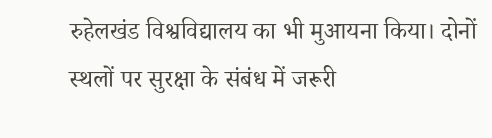रुहेलखंड विश्वविद्यालय का भी मुआयना किया। दोनों स्थलों पर सुरक्षा के संबंध में जरूरी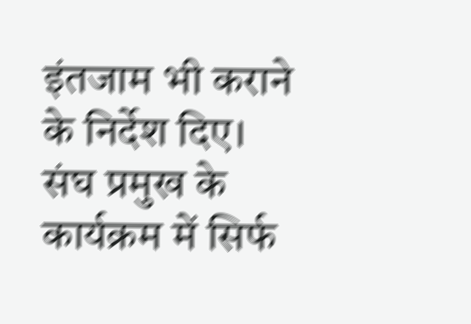इंतजाम भी कराने के निर्देश दिए। संघ प्रमुख के कार्यक्रम में सिर्फ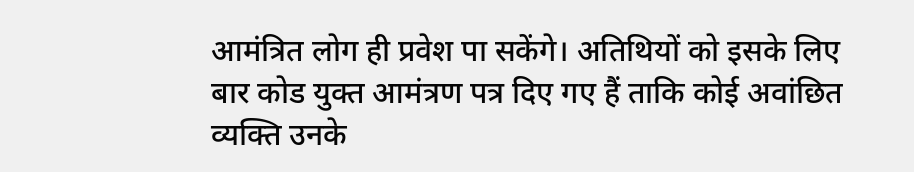आमंत्रित लोग ही प्रवेश पा सकेंगे। अतिथियों को इसके लिए बार कोड युक्त आमंत्रण पत्र दिए गए हैं ताकि कोई अवांछित व्यक्ति उनके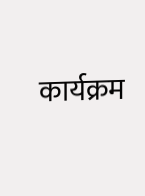कार्यक्रम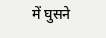में घुसने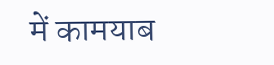में कामयाब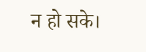न हो सके।